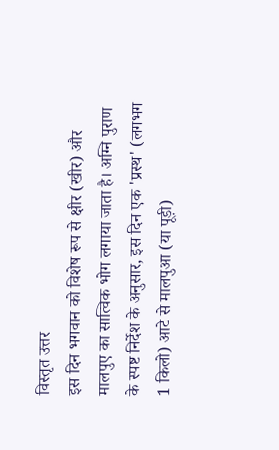विस्तृत उत्तर
इस दिन भगवान को विशेष रूप से क्षीर (खीर) और मालपुए का सात्विक भोग लगाया जाता है। अग्नि पुराण के स्पष्ट निर्देश के अनुसार, इस दिन एक 'प्रस्थ' (लगभग 1 किलो) आटे से मालपुआ (या पूड़ी)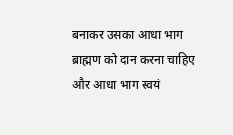बनाकर उसका आधा भाग ब्राह्मण को दान करना चाहिए और आधा भाग स्वयं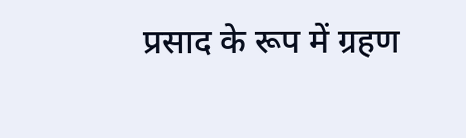प्रसाद के रूप में ग्रहण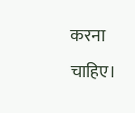करना चाहिए।